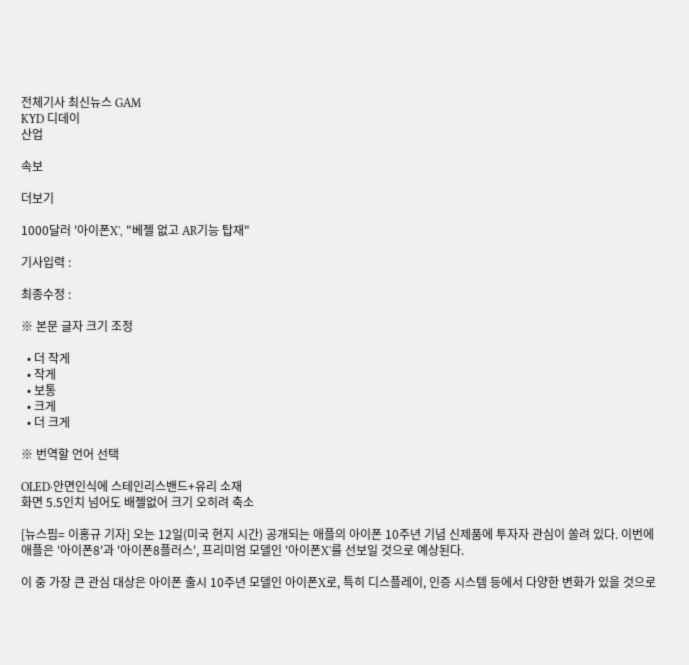전체기사 최신뉴스 GAM
KYD 디데이
산업

속보

더보기

1000달러 '아이폰X', "베젤 없고 AR기능 탑재"

기사입력 :

최종수정 :

※ 본문 글자 크기 조정

  • 더 작게
  • 작게
  • 보통
  • 크게
  • 더 크게

※ 번역할 언어 선택

OLED·안면인식에 스테인리스밴드+유리 소재
화면 5.5인치 넘어도 배젤없어 크기 오히려 축소

[뉴스핌= 이홍규 기자] 오는 12일(미국 현지 시간) 공개되는 애플의 아이폰 10주년 기념 신제품에 투자자 관심이 쏠려 있다. 이번에 애플은 '아이폰8'과 '아이폰8플러스', 프리미엄 모델인 '아이폰X'를 선보일 것으로 예상된다.

이 중 가장 큰 관심 대상은 아이폰 출시 10주년 모델인 아이폰X로, 특히 디스플레이, 인증 시스템 등에서 다양한 변화가 있을 것으로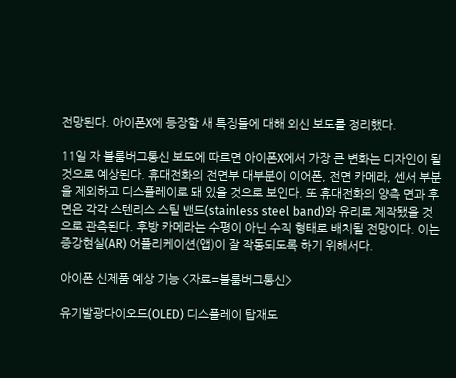전망된다. 아이폰X에 등장할 새 특징들에 대해 외신 보도를 정리했다.

11일 자 블룸버그통신 보도에 따르면 아이폰X에서 가장 큰 변화는 디자인이 될 것으로 예상된다. 휴대전화의 전면부 대부분이 이어폰, 전면 카메라, 센서 부분을 제외하고 디스플레이로 돼 있을 것으로 보인다. 또 휴대전화의 양측 면과 후면은 각각 스텐리스 스틸 밴드(stainless steel band)와 유리로 제작됐을 것으로 관측된다. 후방 카메라는 수평이 아닌 수직 형태로 배치될 전망이다. 이는 증강현실(AR) 어플리케이션(앱)이 잘 작동되도록 하기 위해서다.

아이폰 신제품 예상 기능 <자료=블룸버그통신>

유기발광다이오드(OLED) 디스플레이 탑재도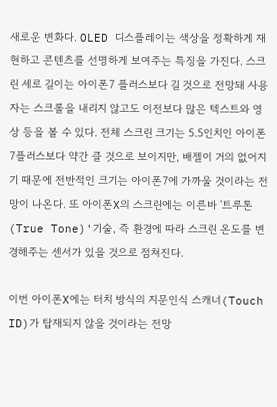새로운 변화다. OLED 디스플레이는 색상을 정확하게 재현하고 콘텐츠를 선명하게 보여주는 특징을 가진다. 스크린 세로 길이는 아이폰7 플러스보다 길 것으로 전망돼 사용자는 스크롤을 내리지 않고도 이전보다 많은 텍스트와 영상 등을 볼 수 있다. 전체 스크린 크기는 5.5인치인 아이폰7플러스보다 약간 클 것으로 보이지만, 배젤이 거의 없어지기 때문에 전반적인 크기는 아이폰7에 가까울 것이라는 전망이 나온다. 또 아이폰X의 스크린에는 이른바 '트루톤(True Tone)'기술, 즉 환경에 따라 스크린 온도를 변경해주는 센서가 있을 것으로 점쳐진다.

이번 아이폰X에는 터치 방식의 지문인식 스캐너(Touch ID)가 탑재되지 않을 것이라는 전망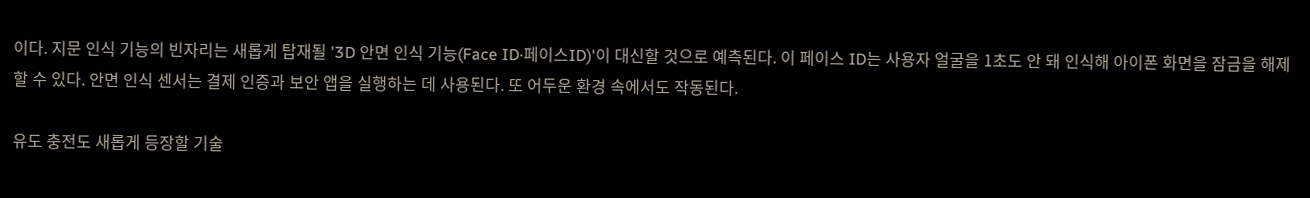이다. 지문 인식 기능의 빈자리는 새롭게 탑재될 '3D 안면 인식 기능(Face ID·페이스ID)'이 대신할 것으로 예측된다. 이 페이스 ID는 사용자 얼굴을 1초도 안 돼 인식해 아이폰 화면을 잠금을 해제할 수 있다. 안면 인식 센서는 결제 인증과 보안 앱을 실행하는 데 사용된다. 또 어두운 환경 속에서도 작동된다.

유도 충전도 새롭게 등장할 기술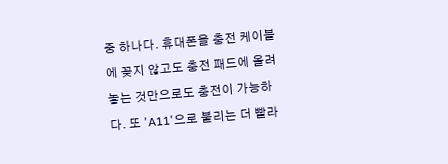중 하나다. 휴대폰을 충전 케이블에 꽂지 않고도 충전 패드에 올려 놓는 것만으로도 충전이 가능하다. 또 'A11'으로 불리는 더 빨라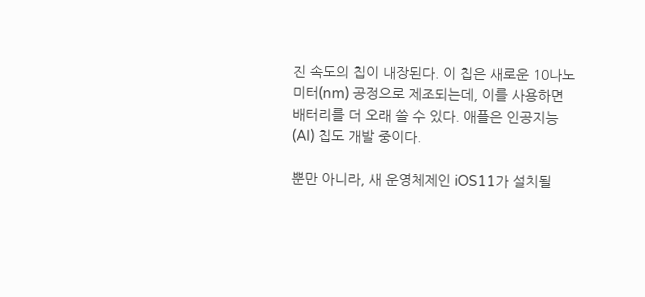진 속도의 칩이 내장된다. 이 칩은 새로운 10나노미터(nm) 공정으로 제조되는데, 이를 사용하면 배터리를 더 오래 쓸 수 있다. 애플은 인공지능(AI) 칩도 개발 중이다.

뿐만 아니라, 새 운영체제인 iOS11가 설치될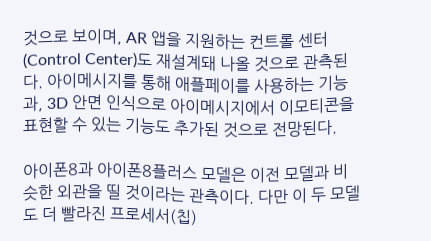것으로 보이며, AR 앱을 지원하는 컨트롤 센터(Control Center)도 재설계돼 나올 것으로 관측된다. 아이메시지를 통해 애플페이를 사용하는 기능과, 3D 안면 인식으로 아이메시지에서 이모티콘을 표현할 수 있는 기능도 추가된 것으로 전망된다.

아이폰8과 아이폰8플러스 모델은 이전 모델과 비슷한 외관을 띨 것이라는 관측이다. 다만 이 두 모델도 더 빨라진 프로세서(칩)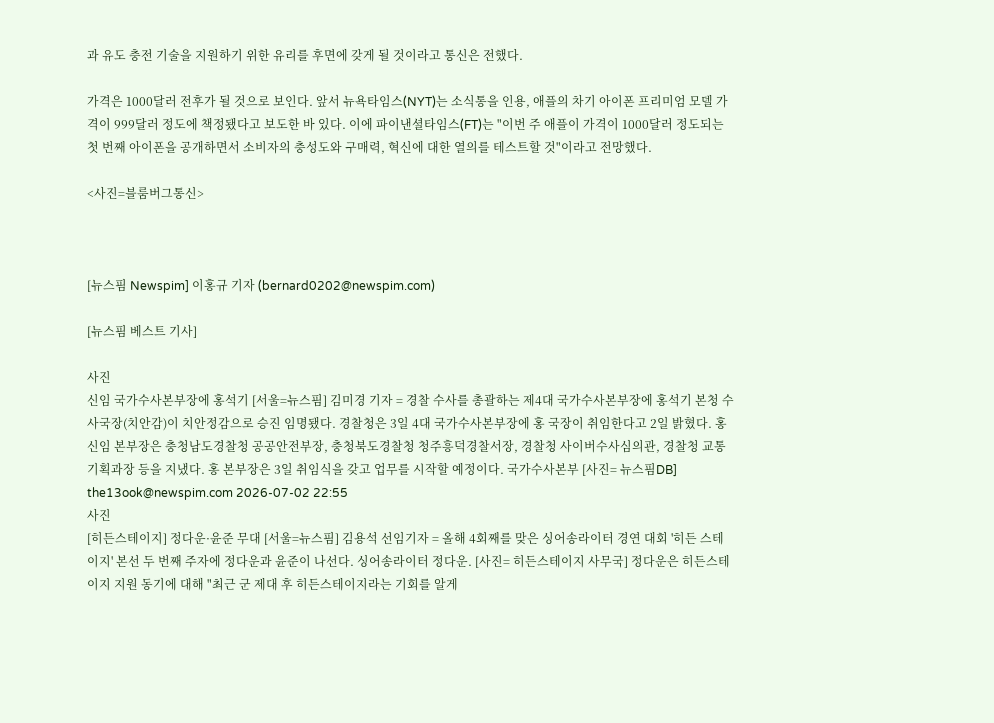과 유도 충전 기술을 지원하기 위한 유리를 후면에 갖게 될 것이라고 통신은 전했다.

가격은 1000달러 전후가 될 것으로 보인다. 앞서 뉴욕타임스(NYT)는 소식통을 인용, 애플의 차기 아이폰 프리미엄 모델 가격이 999달러 정도에 책정됐다고 보도한 바 있다. 이에 파이낸셜타임스(FT)는 "이번 주 애플이 가격이 1000달러 정도되는 첫 번째 아이폰을 공개하면서 소비자의 충성도와 구매력, 혁신에 대한 열의를 테스트할 것"이라고 전망했다.

<사진=블룸버그통신>



[뉴스핌 Newspim] 이홍규 기자 (bernard0202@newspim.com)

[뉴스핌 베스트 기사]

사진
신임 국가수사본부장에 홍석기 [서울=뉴스핌] 김미경 기자 = 경찰 수사를 총괄하는 제4대 국가수사본부장에 홍석기 본청 수사국장(치안감)이 치안정감으로 승진 임명됐다. 경찰청은 3일 4대 국가수사본부장에 홍 국장이 취임한다고 2일 밝혔다. 홍 신임 본부장은 충청남도경찰청 공공안전부장, 충청북도경찰청 청주흥덕경찰서장, 경찰청 사이버수사심의관, 경찰청 교통기획과장 등을 지냈다. 홍 본부장은 3일 취임식을 갖고 업무를 시작할 예정이다. 국가수사본부 [사진= 뉴스핌DB] the13ook@newspim.com 2026-07-02 22:55
사진
[히든스테이지] 정다운·윤준 무대 [서울=뉴스핌] 김용석 선임기자 = 올해 4회째를 맞은 싱어송라이터 경연 대회 '히든 스테이지' 본선 두 번째 주자에 정다운과 윤준이 나선다. 싱어송라이터 정다운. [사진= 히든스테이지 사무국] 정다운은 히든스테이지 지원 동기에 대해 "최근 군 제대 후 히든스테이지라는 기회를 알게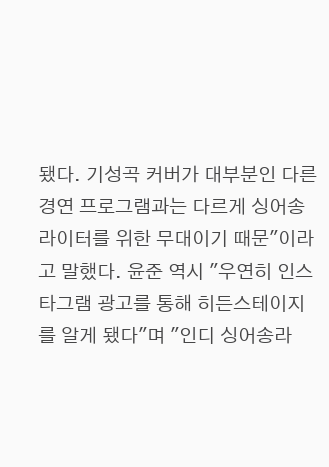됐다. 기성곡 커버가 대부분인 다른 경연 프로그램과는 다르게 싱어송라이터를 위한 무대이기 때문"이라고 말했다. 윤준 역시 "우연히 인스타그램 광고를 통해 히든스테이지를 알게 됐다"며 "인디 싱어송라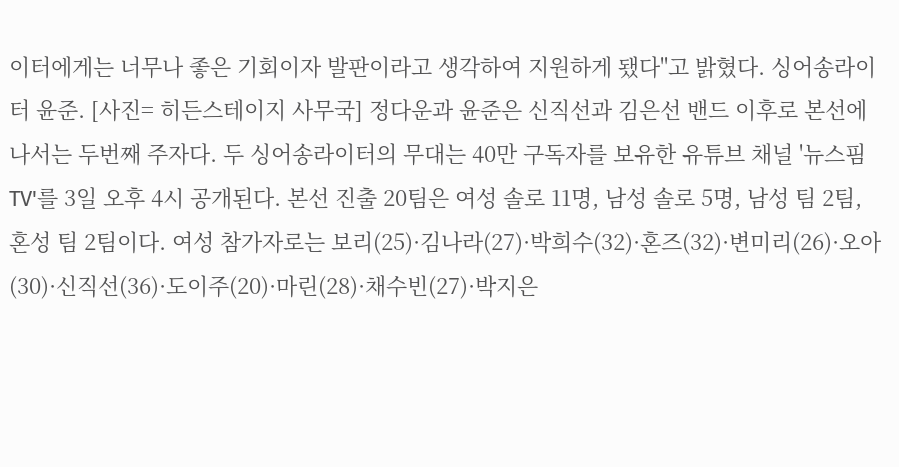이터에게는 너무나 좋은 기회이자 발판이라고 생각하여 지원하게 됐다"고 밝혔다. 싱어송라이터 윤준. [사진= 히든스테이지 사무국] 정다운과 윤준은 신직선과 김은선 밴드 이후로 본선에 나서는 두번째 주자다. 두 싱어송라이터의 무대는 40만 구독자를 보유한 유튜브 채널 '뉴스핌TV'를 3일 오후 4시 공개된다. 본선 진출 20팀은 여성 솔로 11명, 남성 솔로 5명, 남성 팀 2팀, 혼성 팀 2팀이다. 여성 참가자로는 보리(25)·김나라(27)·박희수(32)·혼즈(32)·변미리(26)·오아(30)·신직선(36)·도이주(20)·마린(28)·채수빈(27)·박지은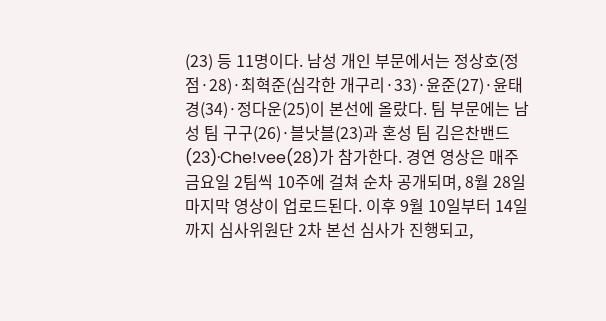(23) 등 11명이다. 남성 개인 부문에서는 정상호(정점·28)·최혁준(심각한 개구리·33)·윤준(27)·윤태경(34)·정다운(25)이 본선에 올랐다. 팀 부문에는 남성 팀 구구(26)·블낫블(23)과 혼성 팀 김은찬밴드(23)·Che!vee(28)가 참가한다. 경연 영상은 매주 금요일 2팀씩 10주에 걸쳐 순차 공개되며, 8월 28일 마지막 영상이 업로드된다. 이후 9월 10일부터 14일까지 심사위원단 2차 본선 심사가 진행되고,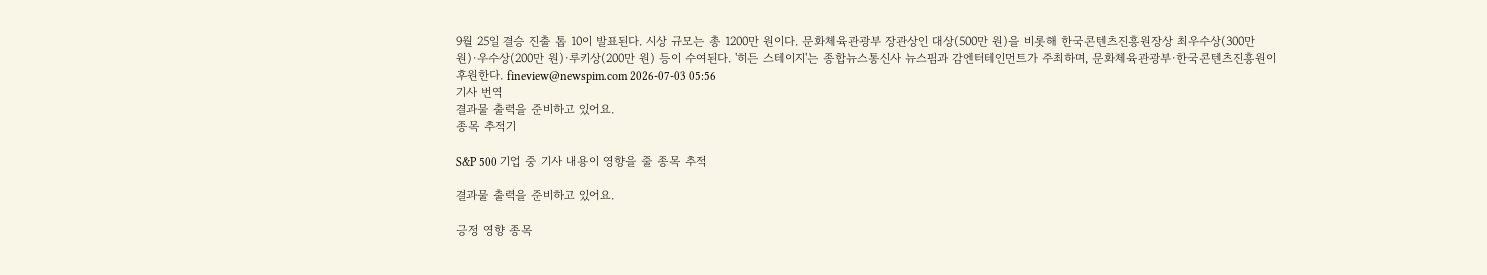9월 25일 결승 진출 톱 10이 발표된다. 시상 규모는 총 1200만 원이다. 문화체육관광부 장관상인 대상(500만 원)을 비롯해 한국콘텐츠진흥원장상 최우수상(300만 원)·우수상(200만 원)·루키상(200만 원) 등이 수여된다. '히든 스테이지'는 종합뉴스통신사 뉴스핌과 감엔터테인먼트가 주최하며, 문화체육관광부·한국콘텐츠진흥원이 후원한다. fineview@newspim.com 2026-07-03 05:56
기사 번역
결과물 출력을 준비하고 있어요.
종목 추적기

S&P 500 기업 중 기사 내용이 영향을 줄 종목 추적

결과물 출력을 준비하고 있어요.

긍정 영향 종목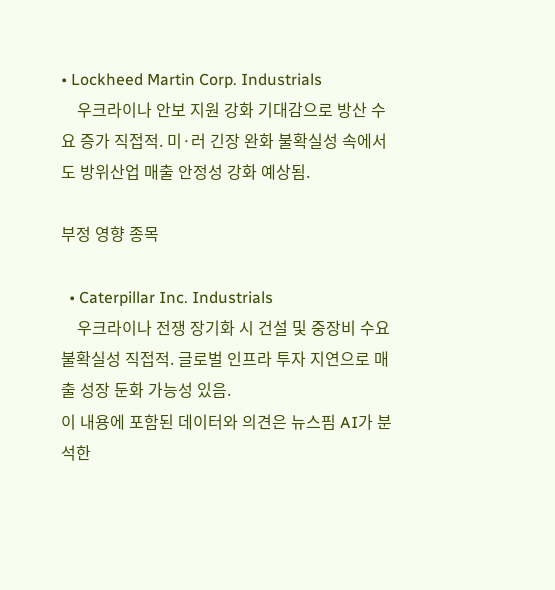• Lockheed Martin Corp. Industrials
    우크라이나 안보 지원 강화 기대감으로 방산 수요 증가 직접적. 미·러 긴장 완화 불확실성 속에서도 방위산업 매출 안정성 강화 예상됨.

부정 영향 종목

  • Caterpillar Inc. Industrials
    우크라이나 전쟁 장기화 시 건설 및 중장비 수요 불확실성 직접적. 글로벌 인프라 투자 지연으로 매출 성장 둔화 가능성 있음.
이 내용에 포함된 데이터와 의견은 뉴스핌 AI가 분석한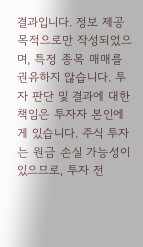결과입니다. 정보 제공 목적으로만 작성되었으며, 특정 종목 매매를 권유하지 않습니다. 투자 판단 및 결과에 대한 책임은 투자자 본인에게 있습니다. 주식 투자는 원금 손실 가능성이 있으므로, 투자 전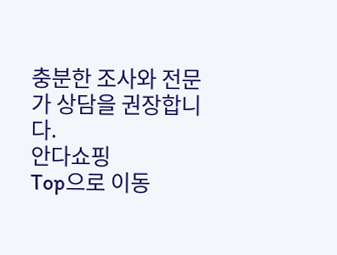충분한 조사와 전문가 상담을 권장합니다.
안다쇼핑
Top으로 이동